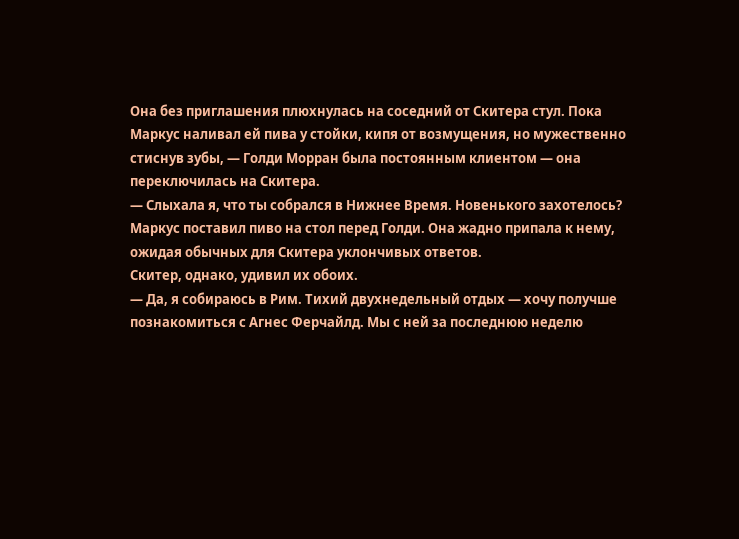Она без приглашения плюхнулась на соседний от Скитера стул. Пока Маркус наливал ей пива у стойки, кипя от возмущения, но мужественно стиснув зубы, — Голди Морран была постоянным клиентом — она переключилась на Скитера.
— Слыхала я, что ты собрался в Нижнее Время. Новенького захотелось?
Маркус поставил пиво на стол перед Голди. Она жадно припала к нему, ожидая обычных для Скитера уклончивых ответов.
Скитер, однако, удивил их обоих.
— Да, я собираюсь в Рим. Тихий двухнедельный отдых — хочу получше познакомиться с Агнес Ферчайлд. Мы с ней за последнюю неделю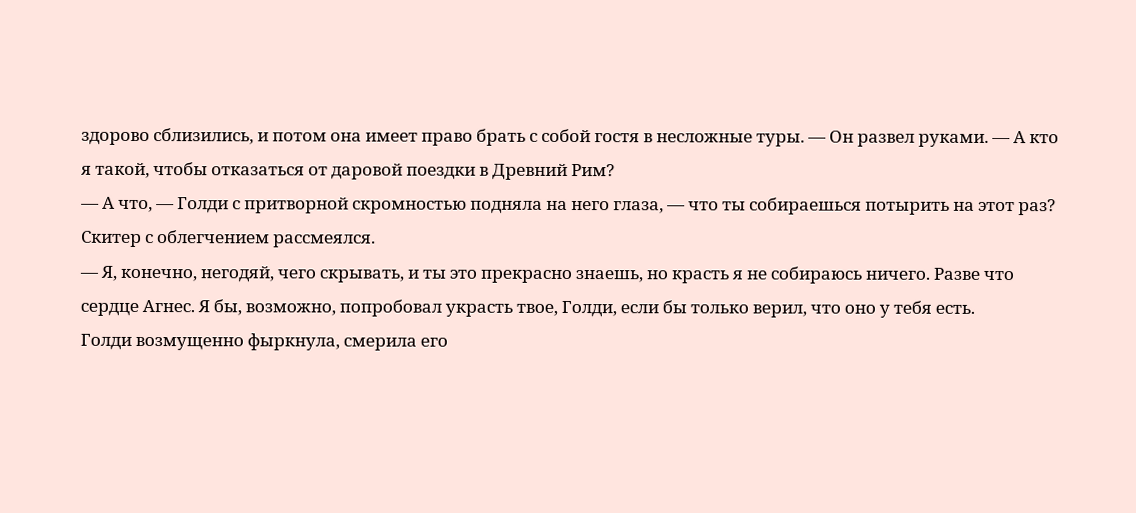здорово сблизились, и потом она имеет право брать с собой гостя в несложные туры. — Он развел руками. — А кто я такой, чтобы отказаться от даровой поездки в Древний Рим?
— А что, — Голди с притворной скромностью подняла на него глаза, — что ты собираешься потырить на этот раз?
Скитер с облегчением рассмеялся.
— Я, конечно, негодяй, чего скрывать, и ты это прекрасно знаешь, но красть я не собираюсь ничего. Разве что сердце Агнес. Я бы, возможно, попробовал украсть твое, Голди, если бы только верил, что оно у тебя есть.
Голди возмущенно фыркнула, смерила его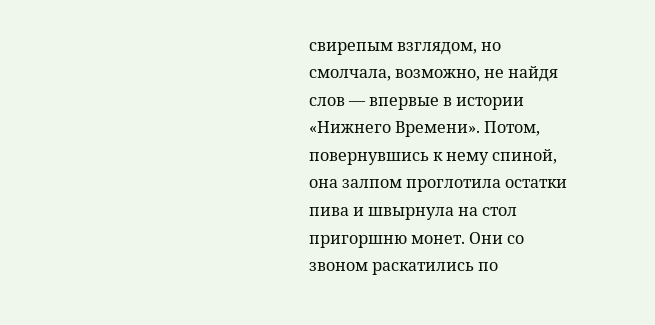свирепым взглядом, но смолчала, возможно, не найдя слов — впервые в истории «Нижнего Времени». Потом, повернувшись к нему спиной, она залпом проглотила остатки пива и швырнула на стол пригоршню монет. Они со звоном раскатились по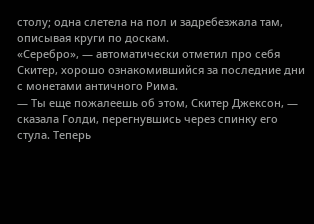столу; одна слетела на пол и задребезжала там, описывая круги по доскам.
«Серебро», — автоматически отметил про себя Скитер, хорошо ознакомившийся за последние дни с монетами античного Рима.
— Ты еще пожалеешь об этом, Скитер Джексон, — сказала Голди, перегнувшись через спинку его стула. Теперь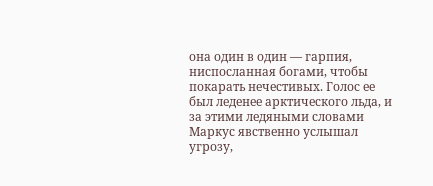она один в один — гарпия, ниспосланная богами, чтобы покарать нечестивых. Голос ее был леденее арктического льда, и за этими ледяными словами Маркус явственно услышал угрозу,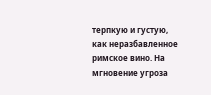терпкую и густую, как неразбавленное римское вино. На мгновение угроза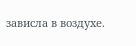зависла в воздухе.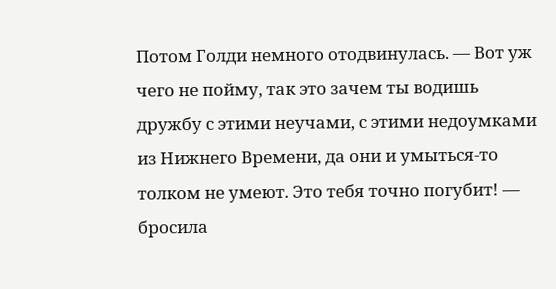Потом Голди немного отодвинулась. — Вот уж чего не пойму, так это зачем ты водишь дружбу с этими неучами, с этими недоумками из Нижнего Времени, да они и умыться-то толком не умеют. Это тебя точно погубит! — бросила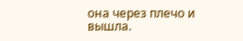она через плечо и вышла.